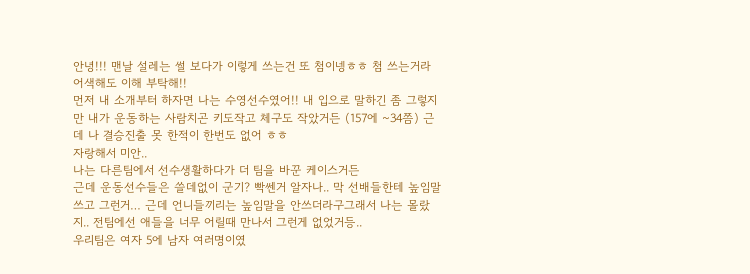안녕!!! 맨날 설레는 썰 보다가 이렇게 쓰는건 또 첨이넹ㅎㅎ 첨 쓰는거라 어색해도 이해 부탁해!!
먼저 내 소개부터 하자면 나는 수영선수였어!! 내 입으로 말하긴 좀 그렇지만 내가 운동하는 사람치곤 키도작고 체구도 작았거든 (157에 ~34쯤) 근데 나 결승진출 못 한적이 한번도 없어 ㅎㅎ
자랑해서 미안..
나는 다른팀에서 선수생활하다가 더 팀을 바꾼 케이스거든
근데 운동선수들은 쓸데없이 군기? 빡쎈거 알자나.. 막 선배들한테 높임말 쓰고 그런거… 근데 언니들끼리는 높임말을 안쓰더라구그래서 나는 몰랐지.. 전팀에선 애들을 너무 어릴때 만나서 그런게 없었거등..
우리팀은 여자 5에 남자 여러명이였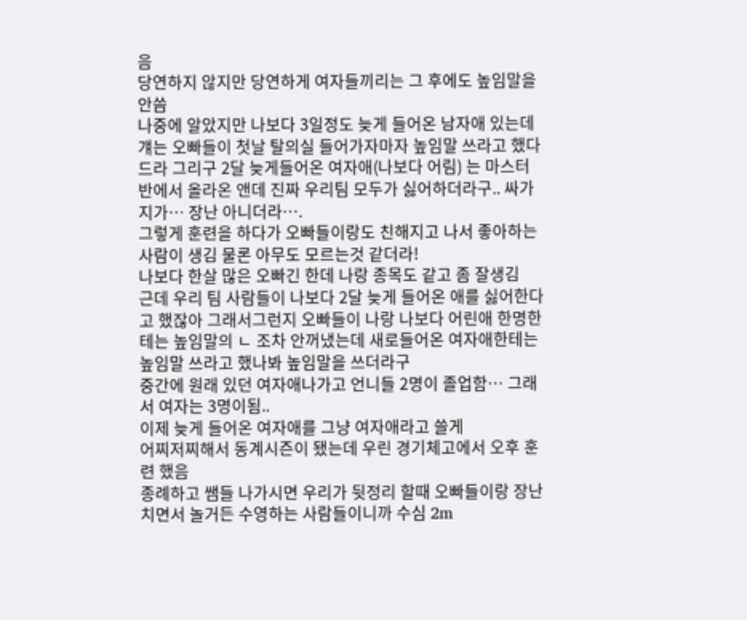음
당연하지 않지만 당연하게 여자들끼리는 그 후에도 높임말을 안씀
나중에 알았지만 나보다 3일정도 늦게 들어온 남자애 있는데 걔는 오빠들이 첫날 탈의실 들어가자마자 높임말 쓰라고 했다드라 그리구 2달 늦게들어온 여자애(나보다 어림) 는 마스터 반에서 올라온 앤데 진짜 우리팀 모두가 싫어하더라구.. 싸가지가… 장난 아니더라….
그렇게 훈련을 하다가 오빠들이랑도 친해지고 나서 좋아하는 사람이 생김 물론 아무도 모르는것 같더라!
나보다 한살 많은 오빠긴 한데 나랑 종목도 같고 좀 잘생김
근데 우리 팀 사람들이 나보다 2달 늦게 들어온 애를 싫어한다고 했잖아 그래서그런지 오빠들이 나랑 나보다 어린애 한명한테는 높임말의 ㄴ 조차 안꺼냈는데 새로들어온 여자애한테는 높임말 쓰라고 했나봐 높임말을 쓰더라구
중간에 원래 있던 여자애나가고 언니들 2명이 졸업함… 그래서 여자는 3명이됨..
이제 늦게 들어온 여자애를 그냥 여자애라고 쓸게
어찌저찌해서 동계시즌이 됐는데 우린 경기체고에서 오후 훈련 했음
종례하고 쌤들 나가시면 우리가 뒷정리 할때 오빠들이랑 장난치면서 놀거든 수영하는 사람들이니까 수심 2m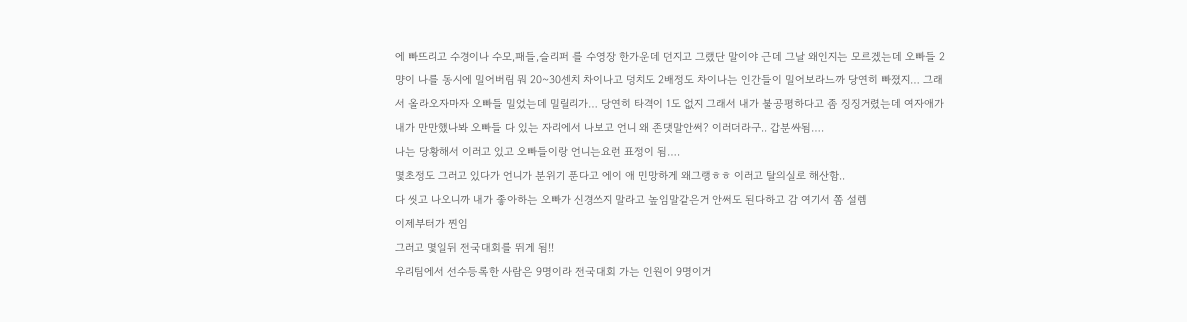에 빠뜨리고 수경이나 수모,패들,슬리퍼 를 수영장 한가운데 던지고 그랬단 말이야 근데 그날 왜인지는 모르겠는데 오빠들 2먕이 나를 동시에 밀어버림 뭐 20~30센치 차이나고 덩치도 2배정도 차이나는 인간들이 밀어보라느까 당연히 빠졌지… 그래서 올라오자마자 오빠들 밀었는데 밀릴리가… 당연히 타격이 1도 없지 그래서 내가 불공평하다고 좀 징징거렸는데 여자애가 내가 만만했나봐 오빠들 다 있는 자리에서 나보고 언니 왜 존댓말안써? 이러더라구.. 갑분싸됨….
나는 당황해서 이러고 있고 오빠들이랑 언니는요런 표정이 됨….
몇초정도 그러고 있다가 언니가 분위기 푼다고 에이 애 민망하게 왜그랭ㅎㅎ 이러고 탈의실로 해산함..
다 씻고 나오니까 내가 좋아하는 오빠가 신경쓰지 말라고 높임말같은거 안써도 된다하고 감 여기서 쫌 설렘
이제부터가 찐임
그러고 몇일뒤 전국대회를 뛰게 됨!!
우리팀에서 선수등록한 사람은 9명이라 전국대회 가는 인원이 9명이거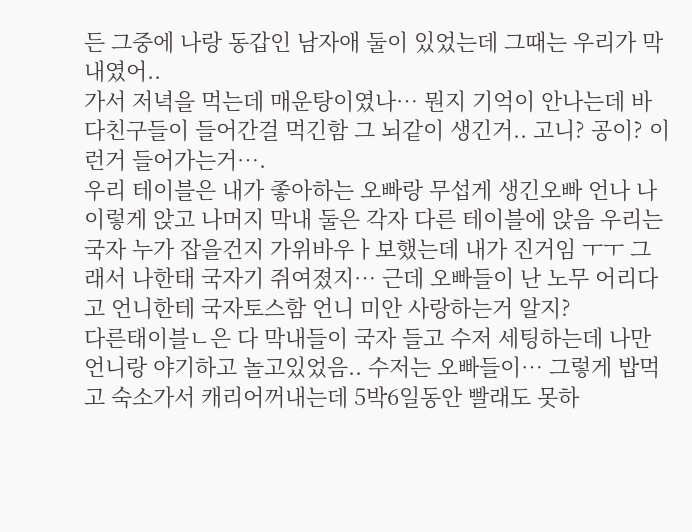든 그중에 나랑 동갑인 남자애 둘이 있었는데 그때는 우리가 막내였어..
가서 저녁을 먹는데 매운탕이였나… 뭔지 기억이 안나는데 바다친구들이 들어간걸 먹긴함 그 뇌같이 생긴거.. 고니? 공이? 이런거 들어가는거….
우리 테이블은 내가 좋아하는 오빠랑 무섭게 생긴오빠 언나 나 이렇게 앉고 나머지 막내 둘은 각자 다른 테이블에 앉음 우리는 국자 누가 잡을건지 가위바우ㅏ보했는데 내가 진거임 ㅜㅜ 그래서 나한태 국자기 쥐여졌지… 근데 오빠들이 난 노무 어리다고 언니한테 국자토스함 언니 미안 사랑하는거 알지?
다른태이블ㄴ은 다 막내들이 국자 들고 수저 세팅하는데 나만 언니랑 야기하고 놀고있었음.. 수저는 오빠들이… 그렇게 밥먹고 숙소가서 캐리어꺼내는데 5박6일동안 빨래도 못하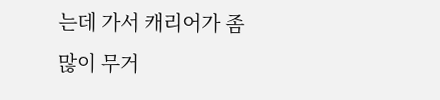는데 가서 캐리어가 좀 많이 무거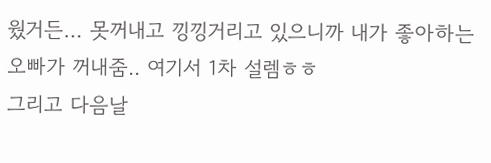웠거든… 못꺼내고 낑낑거리고 있으니까 내가 좋아하는 오빠가 꺼내줌.. 여기서 1차 설렘ㅎㅎ
그리고 다음날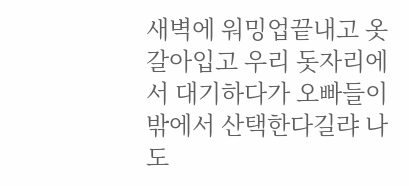새벽에 워밍업끝내고 옷갈아입고 우리 돗자리에서 대기하다가 오빠들이 밖에서 산택한다길랴 나도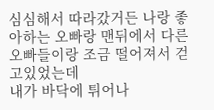심심해서 따라갔거든 나랑 좋아하는 오빠랑 맨뒤에서 다른 오빠들이랑 조금 떨어져서 걷고있었는데
내가 바닥에 튀어나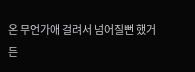온 무언가애 걸려서 넘어질뻔 했거든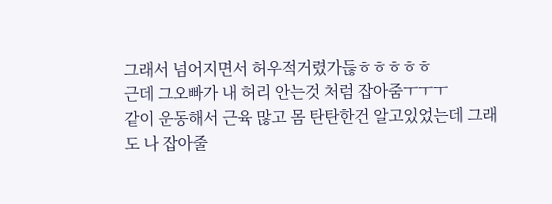그래서 넘어지면서 허우적거렸가듢ㅎㅎㅎㅎㅎ
근데 그오빠가 내 허리 안는것 처럼 잡아줌ㅜㅜㅜ
같이 운동해서 근육 많고 몸 탄탄한건 알고있었는데 그래도 나 잡아줄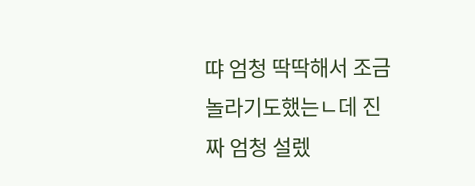땨 엄청 딱딱해서 조금 놀라기도했는ㄴ데 진짜 엄청 설렜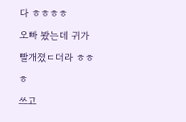다 ㅎㅎㅎㅎ
오빠 봤는데 귀가 빨개졌ㄷ더라 ㅎㅎㅎ
쓰고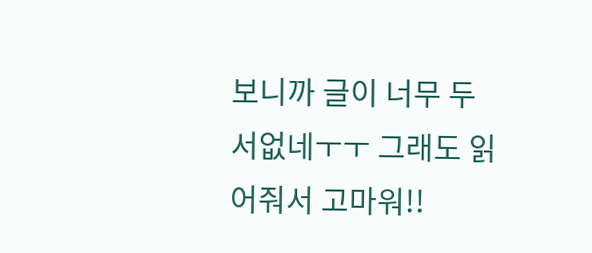보니까 글이 너무 두서없네ㅜㅜ 그래도 읽어줘서 고마워!!